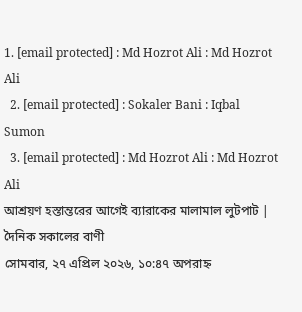1. [email protected] : Md Hozrot Ali : Md Hozrot Ali
  2. [email protected] : Sokaler Bani : Iqbal Sumon
  3. [email protected] : Md Hozrot Ali : Md Hozrot Ali
আশ্রয়ণ হস্তান্তরের আগেই ব্যারাকের মালামাল লুটপাট | দৈনিক সকালের বাণী
সোমবার, ২৭ এপ্রিল ২০২৬, ১০:৪৭ অপরাহ্ন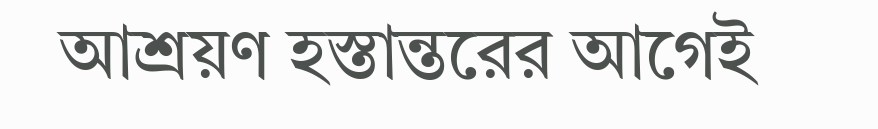আশ্রয়ণ হস্তান্তরের আগেই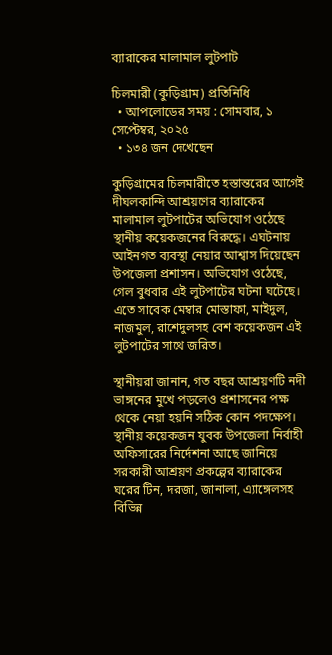ব্যারাকের মালামাল লুটপাট

চিলমারী (কুড়িগ্রাম) প্রতিনিধি
  • আপলোডের সময় : সোমবার, ১ সেপ্টেম্বর, ২০২৫
  • ১৩৪ জন দেখেছেন

কুড়িগ্রামের চিলমারীতে হস্তান্তরের আগেই দীঘলকান্দি আশ্রয়ণের ব্যারাকের মালামাল লুটপাটের অভিযোগ ওঠেছে স্থানীয় কয়েকজনের বিরুদ্ধে। এঘটনায় আইনগত ব্যবস্থা নেয়ার আশ্বাস দিয়েছেন উপজেলা প্রশাসন। অভিযোগ ওঠেছে, গেল বুধবার এই লুটপাটের ঘটনা ঘটেছে। এতে সাবেক মেম্বার মোস্তাফা, মাইদুল, নাজমুল, রাশেদুলসহ বেশ কয়েকজন এই লুটপাটের সাথে জরিত।

স্থানীয়রা জানান, গত বছর আশ্রয়ণটি নদী ভাঙ্গনের মুখে পড়লেও প্রশাসনের পক্ষ থেকে নেয়া হয়নি সঠিক কোন পদক্ষেপ। স্থানীয় কয়েকজন যুবক উপজেলা নির্বাহী অফিসারের নির্দেশনা আছে জানিয়ে সরকারী আশ্রয়ণ প্রকল্পের ব্যারাকের ঘরের টিন, দরজা, জানালা, এ্যাঙ্গেলসহ বিভিন্ন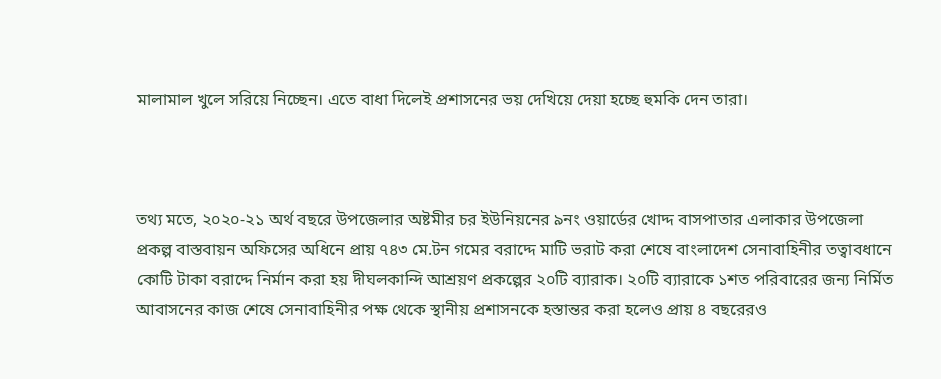মালামাল খুলে সরিয়ে নিচ্ছেন। এতে বাধা দিলেই প্রশাসনের ভয় দেখিয়ে দেয়া হচ্ছে হুমকি দেন তারা।



তথ্য মতে, ২০২০-২১ অর্থ বছরে উপজেলার অষ্টমীর চর ইউনিয়নের ৯নং ওয়ার্ডের খোদ্দ বাসপাতার এলাকার উপজেলা প্রকল্প বাস্তবায়ন অফিসের অধিনে প্রায় ৭৪৩ মে.টন গমের বরাদ্দে মাটি ভরাট করা শেষে বাংলাদেশ সেনাবাহিনীর তত্বাবধানে কোটি টাকা বরাদ্দে নির্মান করা হয় দীঘলকান্দি আশ্রয়ণ প্রকল্পের ২০টি ব্যারাক। ২০টি ব্যারাকে ১শত পরিবারের জন্য নির্মিত আবাসনের কাজ শেষে সেনাবাহিনীর পক্ষ থেকে স্থানীয় প্রশাসনকে হস্তান্তর করা হলেও প্রায় ৪ বছরেরও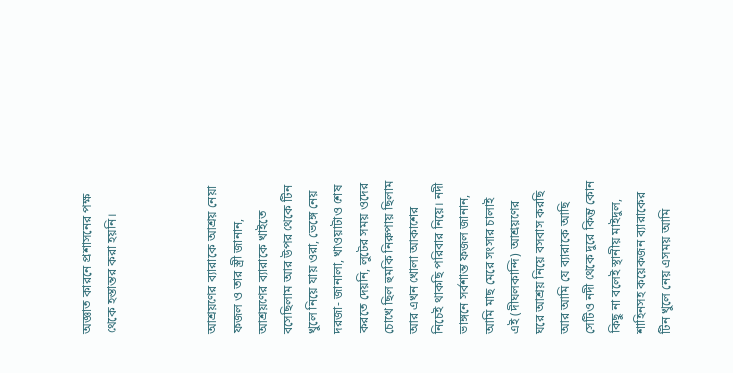অজ্ঞাত কারনে প্রশাসনের পক্ষ থেকে হস্তান্তর করা হয়নি।



আশ্রয়ণের ব্যারাকে আশ্রয় নেয়া ফজল ও তার স্ত্রী জানান, আশ্রয়ণের ব্যারাকে খাইতে বসেছিলাম আর উপর থেকে টিন খুলে নিয়ে যায় ওরা, ভেঙ্গে নেয় দরজা- জানালা, খাওয়াটাও শেষ করতে দেয়নি, লুটের সময় ওদের চোখে ছিল হুমকি নিরুপায় ছিলাম আর এখন খোলা আকাশের নিচেই থাকছি পরিবার নিয়ে। নদী ভাঙ্গনে সর্বশান্ত ফজল জানান, আমি মাছ মেরে সংসার চালাই এই (দীঘলকান্দি) আশ্রয়ণের ঘরে আশ্রয় নিয়ে বসবাস করছি আর আমি যে ব্যারাকে আছি সেটিও নদী থেকে দুরে কিন্তু কোন কিছু না বলেই স্থানীয় মাইদুল, শাহিনসহ কয়েকজন ব্যারাকের টিন খুলে নেয় এসময় আমি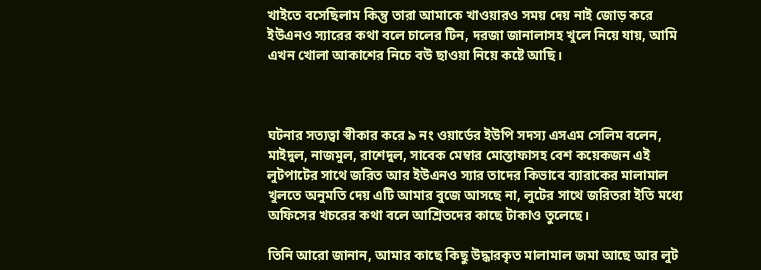খাইতে বসেছিলাম কিন্তু তারা আমাকে খাওয়ারও সময় দেয় নাই জোড় করে ইউএনও স্যারের কথা বলে চালের টিন, দরজা জানালাসহ খুলে নিয়ে যায়, আমি এখন খোলা আকাশের নিচে বউ ছাওয়া নিয়ে কষ্টে আছি।



ঘটনার সত্যত্বা স্বীকার করে ৯ নং ওয়ার্ডের ইউপি সদস্য এসএম সেলিম বলেন, মাইদুল, নাজমুল, রাশেদুল, সাবেক মেম্বার মোস্তাফাসহ বেশ কয়েকজন এই লুটপাটের সাথে জরিত আর ইউএনও স্যার তাদের কিভাবে ব্যারাকের মালামাল খুলতে অনুমতি দেয় এটি আমার বুজে আসছে না, লুটের সাথে জরিতরা ইতি মধ্যে অফিসের খচরের কথা বলে আশ্রিতদের কাছে টাকাও তুলেছে।

তিনি আরো জানান, আমার কাছে কিছু উদ্ধারকৃত মালামাল জমা আছে আর লুট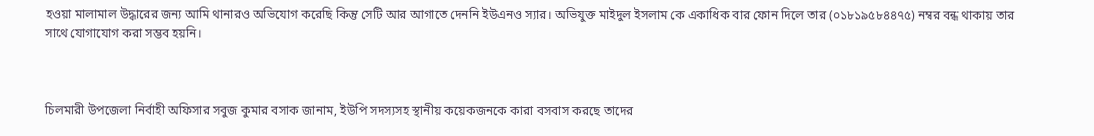হওয়া মালামাল উদ্ধারের জন্য আমি থানারও অভিযোগ করেছি কিন্তু সেটি আর আগাতে দেননি ইউএনও স্যার। অভিযুক্ত মাইদুল ইসলাম কে একাধিক বার ফোন দিলে তার (০১৮১৯৫৮৪৪৭৫) নম্বর বন্ধ থাকায় তার সাথে যোগাযোগ করা সম্ভব হয়নি।



চিলমারী উপজেলা নির্বাহী অফিসার সবুজ কুমার বসাক জানাম, ইউপি সদস্যসহ স্থানীয় কয়েকজনকে কারা বসবাস করছে তাদের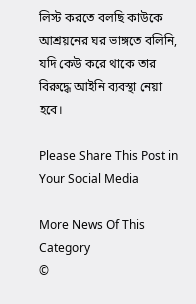লিস্ট করতে বলছি কাউকে আশ্রয়নের ঘর ভাঙ্গতে বলিনি, যদি কেউ করে থাকে তার বিরুদ্ধে আইনি ব্যবস্থা নেয়া হবে।

Please Share This Post in Your Social Media

More News Of This Category
©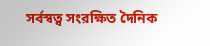সর্বস্বত্ব সংরক্ষিত দৈনিক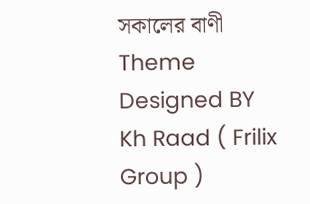সকালের বাণী
Theme Designed BY Kh Raad ( Frilix Group )